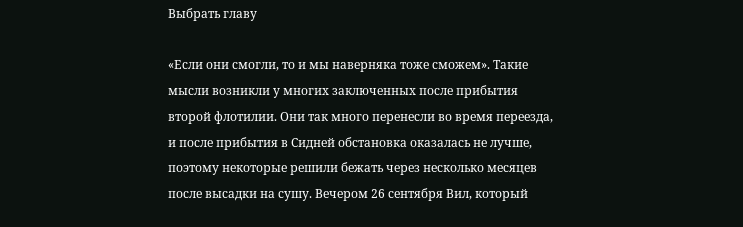Выбрать главу

«Если они смогли, то и мы наверняка тоже сможем». Такие мысли возникли у многих заключенных после прибытия второй флотилии. Они так много перенесли во время переезда, и после прибытия в Сидней обстановка оказалась не лучше, поэтому некоторые решили бежать через несколько месяцев после высадки на сушу. Вечером 26 сентября Вил, который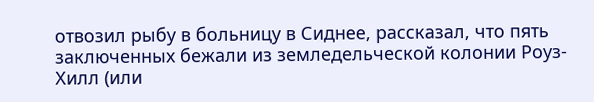отвозил рыбу в больницу в Сиднее, рассказал, что пять заключенных бежали из земледельческой колонии Роуз-Хилл (или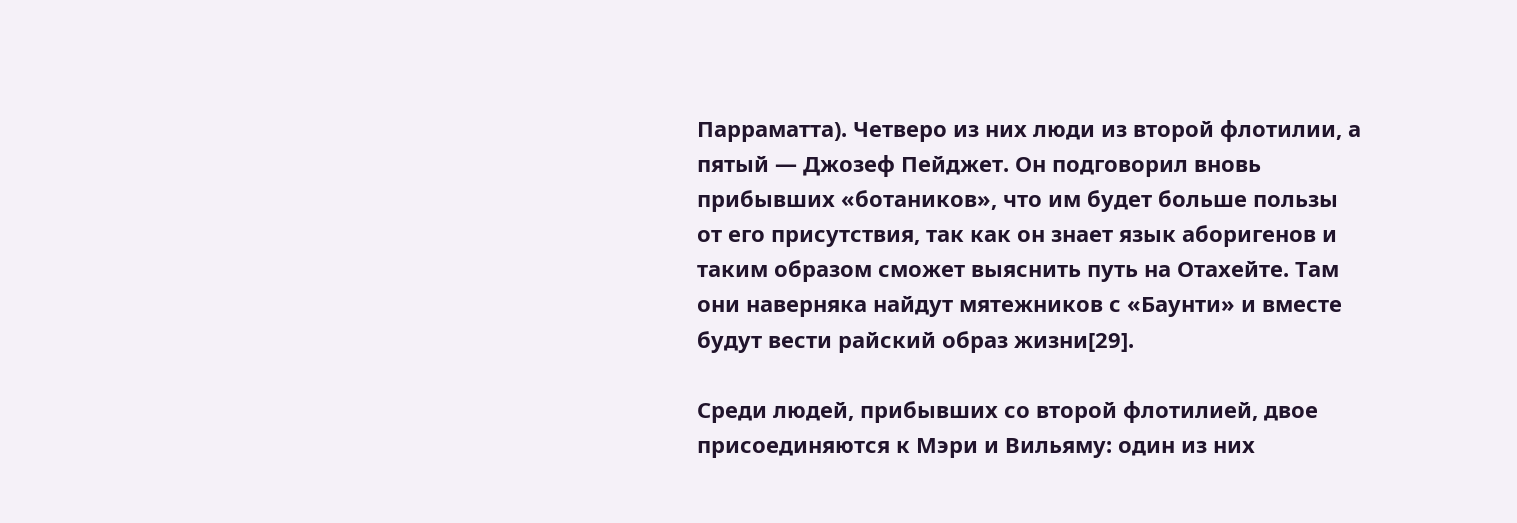Парраматта). Четверо из них люди из второй флотилии, а пятый — Джозеф Пейджет. Он подговорил вновь прибывших «ботаников», что им будет больше пользы от его присутствия, так как он знает язык аборигенов и таким образом сможет выяснить путь на Отахейте. Там они наверняка найдут мятежников с «Баунти» и вместе будут вести райский образ жизни[29].

Среди людей, прибывших со второй флотилией, двое присоединяются к Мэри и Вильяму: один из них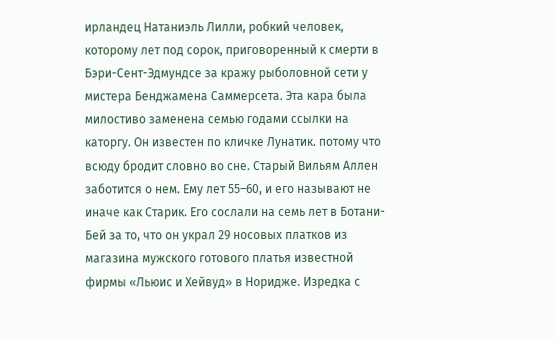ирландец Натаниэль Лилли, робкий человек, которому лет под сорок, приговоренный к смерти в Бэри-Сент-Эдмундсе за кражу рыболовной сети у мистера Бенджамена Саммерсета. Эта кара была милостиво заменена семью годами ссылки на каторгу. Он известен по кличке Лунатик. потому что всюду бродит словно во сне. Старый Вильям Аллен заботится о нем. Ему лет 55–60, и его называют не иначе как Старик. Его сослали на семь лет в Ботани-Бей за то, что он украл 29 носовых платков из магазина мужского готового платья известной фирмы «Льюис и Хейвуд» в Норидже. Изредка с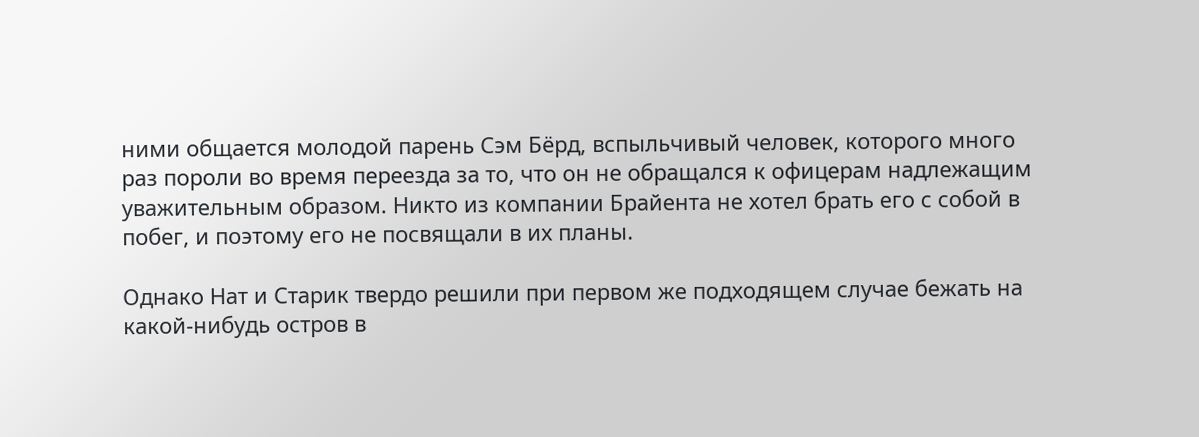ними общается молодой парень Сэм Бёрд, вспыльчивый человек, которого много раз пороли во время переезда за то, что он не обращался к офицерам надлежащим уважительным образом. Никто из компании Брайента не хотел брать его с собой в побег, и поэтому его не посвящали в их планы.

Однако Нат и Старик твердо решили при первом же подходящем случае бежать на какой-нибудь остров в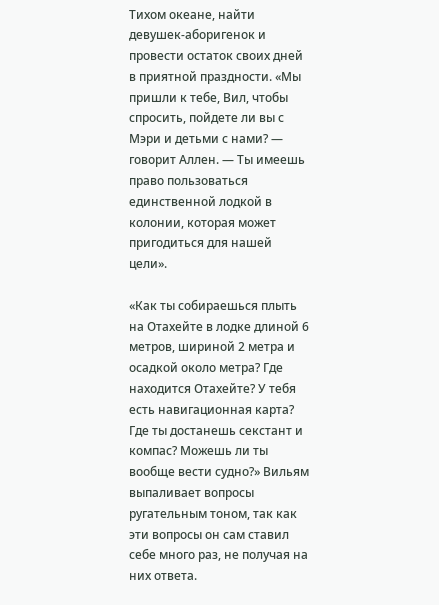Тихом океане, найти девушек-аборигенок и провести остаток своих дней в приятной праздности. «Мы пришли к тебе, Вил, чтобы спросить, пойдете ли вы с Мэри и детьми с нами? — говорит Аллен. — Ты имеешь право пользоваться единственной лодкой в колонии, которая может пригодиться для нашей цели».

«Как ты собираешься плыть на Отахейте в лодке длиной 6 метров, шириной 2 метра и осадкой около метра? Где находится Отахейте? У тебя есть навигационная карта? Где ты достанешь секстант и компас? Можешь ли ты вообще вести судно?» Вильям выпаливает вопросы ругательным тоном, так как эти вопросы он сам ставил себе много раз, не получая на них ответа.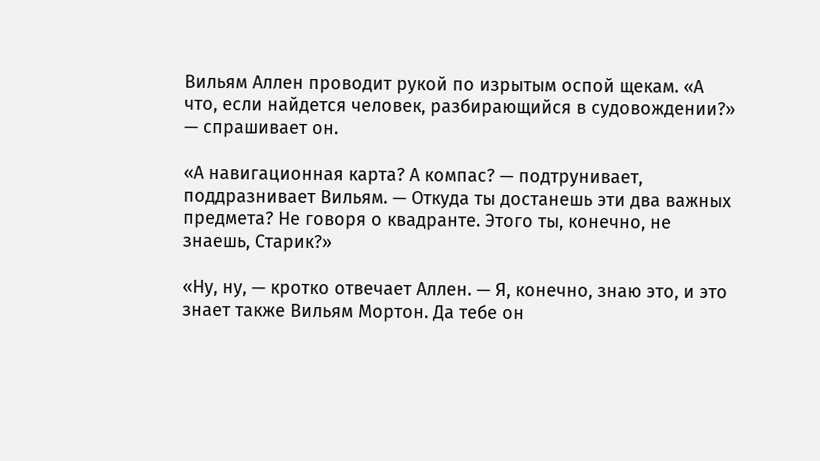Вильям Аллен проводит рукой по изрытым оспой щекам. «А что, если найдется человек, разбирающийся в судовождении?» — спрашивает он.

«А навигационная карта? А компас? — подтрунивает, поддразнивает Вильям. — Откуда ты достанешь эти два важных предмета? Не говоря о квадранте. Этого ты, конечно, не знаешь, Старик?»

«Ну, ну, — кротко отвечает Аллен. — Я, конечно, знаю это, и это знает также Вильям Мортон. Да тебе он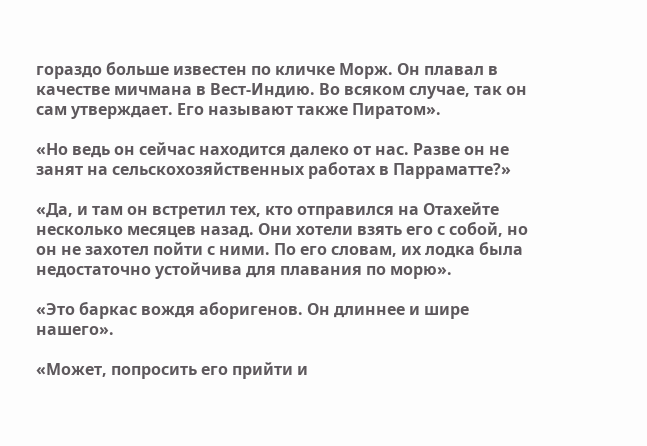гораздо больше известен по кличке Морж. Он плавал в качестве мичмана в Вест-Индию. Во всяком случае, так он сам утверждает. Его называют также Пиратом».

«Но ведь он сейчас находится далеко от нас. Разве он не занят на сельскохозяйственных работах в Парраматте?»

«Да, и там он встретил тех, кто отправился на Отахейте несколько месяцев назад. Они хотели взять его с собой, но он не захотел пойти с ними. По его словам, их лодка была недостаточно устойчива для плавания по морю».

«Это баркас вождя аборигенов. Он длиннее и шире нашего».

«Может, попросить его прийти и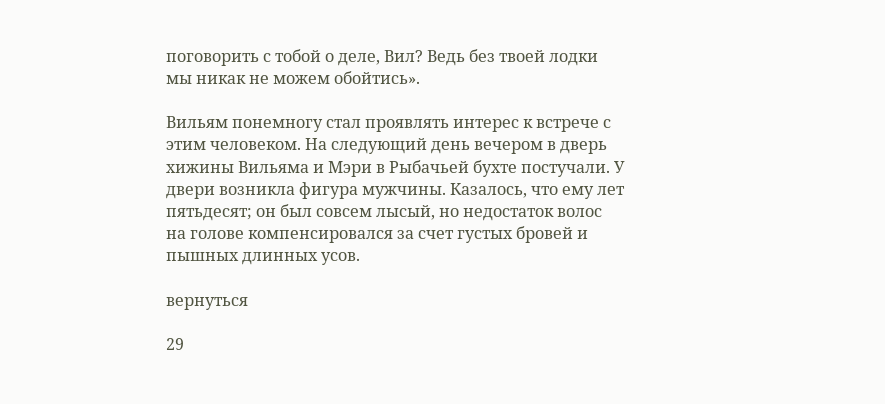поговорить с тобой о деле, Вил? Ведь без твоей лодки мы никак не можем обойтись».

Вильям понемногу стал проявлять интерес к встрече с этим человеком. На следующий день вечером в дверь хижины Вильяма и Мэри в Рыбачьей бухте постучали. У двери возникла фигура мужчины. Казалось, что ему лет пятьдесят; он был совсем лысый, но недостаток волос на голове компенсировался за счет густых бровей и пышных длинных усов.

вернуться

29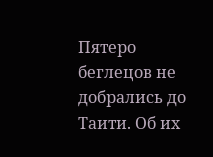Пятеро беглецов не добрались до Таити. Об их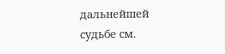дальнейшей судьбе см.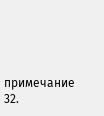примечание 32.